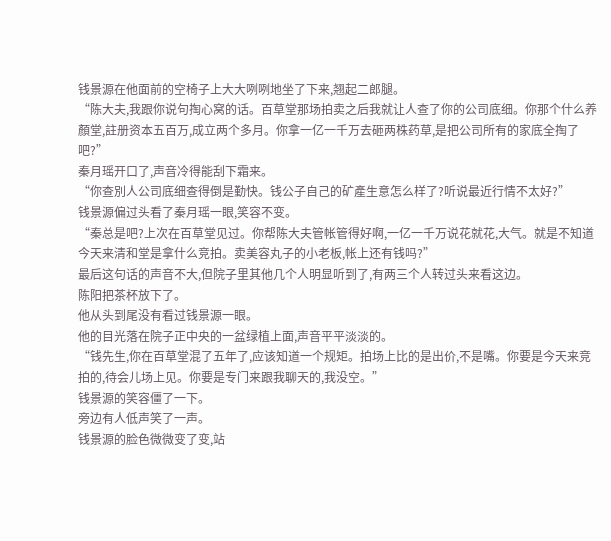钱景源在他面前的空椅子上大大咧咧地坐了下来,翘起二郎腿。
“陈大夫,我跟你说句掏心窝的话。百草堂那场拍卖之后我就让人查了你的公司底细。你那个什么养顏堂,註册资本五百万,成立两个多月。你拿一亿一千万去砸两株药草,是把公司所有的家底全掏了吧?”
秦月瑶开口了,声音冷得能刮下霜来。
“你查別人公司底细查得倒是勤快。钱公子自己的矿產生意怎么样了?听说最近行情不太好?”
钱景源偏过头看了秦月瑶一眼,笑容不变。
“秦总是吧?上次在百草堂见过。你帮陈大夫管帐管得好啊,一亿一千万说花就花,大气。就是不知道今天来清和堂是拿什么竞拍。卖美容丸子的小老板,帐上还有钱吗?”
最后这句话的声音不大,但院子里其他几个人明显听到了,有两三个人转过头来看这边。
陈阳把茶杯放下了。
他从头到尾没有看过钱景源一眼。
他的目光落在院子正中央的一盆绿植上面,声音平平淡淡的。
“钱先生,你在百草堂混了五年了,应该知道一个规矩。拍场上比的是出价,不是嘴。你要是今天来竞拍的,待会儿场上见。你要是专门来跟我聊天的,我没空。”
钱景源的笑容僵了一下。
旁边有人低声笑了一声。
钱景源的脸色微微变了变,站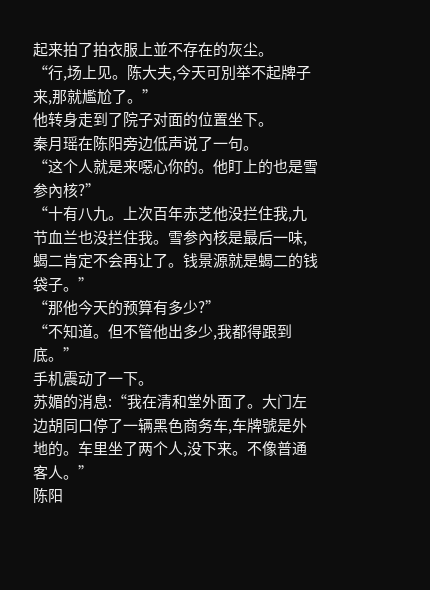起来拍了拍衣服上並不存在的灰尘。
“行,场上见。陈大夫,今天可別举不起牌子来,那就尷尬了。”
他转身走到了院子对面的位置坐下。
秦月瑶在陈阳旁边低声说了一句。
“这个人就是来噁心你的。他盯上的也是雪参內核?”
“十有八九。上次百年赤芝他没拦住我,九节血兰也没拦住我。雪参內核是最后一味,蝎二肯定不会再让了。钱景源就是蝎二的钱袋子。”
“那他今天的预算有多少?”
“不知道。但不管他出多少,我都得跟到底。”
手机震动了一下。
苏媚的消息:“我在清和堂外面了。大门左边胡同口停了一辆黑色商务车,车牌號是外地的。车里坐了两个人,没下来。不像普通客人。”
陈阳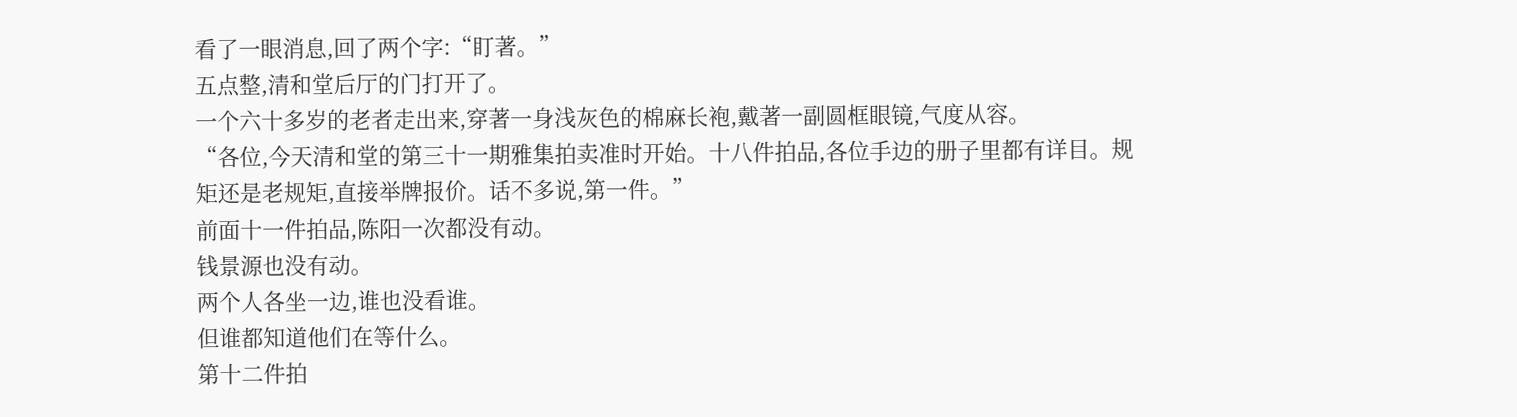看了一眼消息,回了两个字:“盯著。”
五点整,清和堂后厅的门打开了。
一个六十多岁的老者走出来,穿著一身浅灰色的棉麻长袍,戴著一副圆框眼镜,气度从容。
“各位,今天清和堂的第三十一期雅集拍卖准时开始。十八件拍品,各位手边的册子里都有详目。规矩还是老规矩,直接举牌报价。话不多说,第一件。”
前面十一件拍品,陈阳一次都没有动。
钱景源也没有动。
两个人各坐一边,谁也没看谁。
但谁都知道他们在等什么。
第十二件拍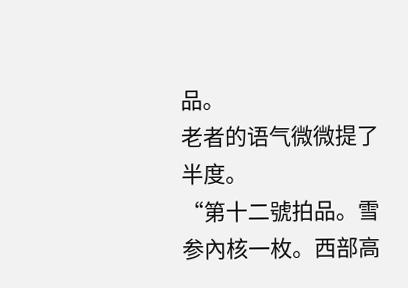品。
老者的语气微微提了半度。
“第十二號拍品。雪参內核一枚。西部高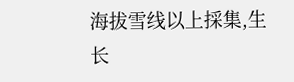海拔雪线以上採集,生长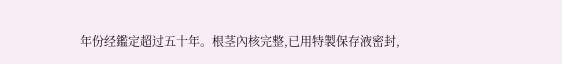年份经鑑定超过五十年。根茎內核完整,已用特製保存液密封,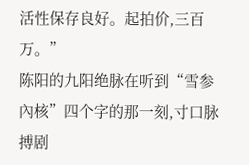活性保存良好。起拍价,三百万。”
陈阳的九阳绝脉在听到“雪参內核”四个字的那一刻,寸口脉搏剧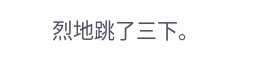烈地跳了三下。